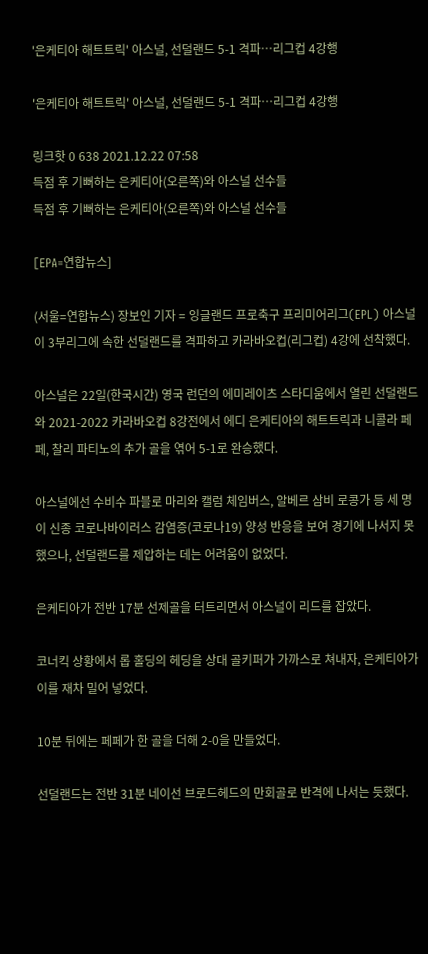'은케티아 해트트릭' 아스널, 선덜랜드 5-1 격파…리그컵 4강행

'은케티아 해트트릭' 아스널, 선덜랜드 5-1 격파…리그컵 4강행

링크핫 0 638 2021.12.22 07:58
득점 후 기뻐하는 은케티아(오른쪽)와 아스널 선수들
득점 후 기뻐하는 은케티아(오른쪽)와 아스널 선수들

[EPA=연합뉴스]

(서울=연합뉴스) 장보인 기자 = 잉글랜드 프로축구 프리미어리그(EPL) 아스널이 3부리그에 속한 선덜랜드를 격파하고 카라바오컵(리그컵) 4강에 선착했다.

아스널은 22일(한국시간) 영국 런던의 에미레이츠 스타디움에서 열린 선덜랜드와 2021-2022 카라바오컵 8강전에서 에디 은케티아의 해트트릭과 니콜라 페페, 찰리 파티노의 추가 골을 엮어 5-1로 완승했다.

아스널에선 수비수 파블로 마리와 캘럼 체임버스, 알베르 삼비 로콩가 등 세 명이 신종 코로나바이러스 감염증(코로나19) 양성 반응을 보여 경기에 나서지 못했으나, 선덜랜드를 제압하는 데는 어려움이 없었다.

은케티아가 전반 17분 선제골을 터트리면서 아스널이 리드를 잡았다.

코너킥 상황에서 롭 홀딩의 헤딩을 상대 골키퍼가 가까스로 쳐내자, 은케티아가 이를 재차 밀어 넣었다.

10분 뒤에는 페페가 한 골을 더해 2-0을 만들었다.

선덜랜드는 전반 31분 네이선 브로드헤드의 만회골로 반격에 나서는 듯했다.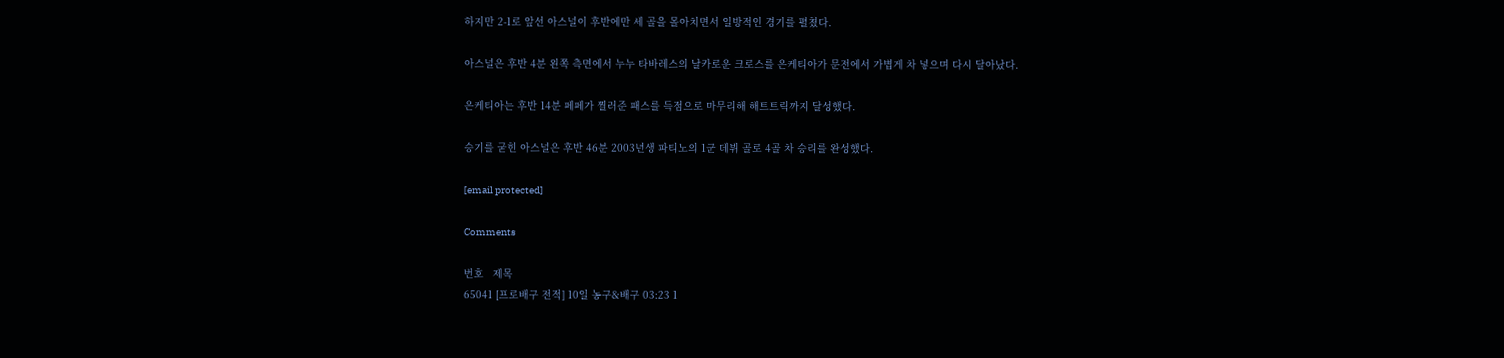하지만 2-1로 앞선 아스널이 후반에만 세 골을 몰아치면서 일방적인 경기를 펼쳤다.

아스널은 후반 4분 왼쪽 측면에서 누누 타바레스의 날카로운 크로스를 은케티아가 문전에서 가볍게 차 넣으며 다시 달아났다.

은케티아는 후반 14분 페페가 찔러준 패스를 득점으로 마무리해 해트트릭까지 달성했다.

승기를 굳힌 아스널은 후반 46분 2003년생 파티노의 1군 데뷔 골로 4골 차 승리를 완성했다.

[email protected]

Comments

번호   제목
65041 [프로배구 전적] 10일 농구&배구 03:23 1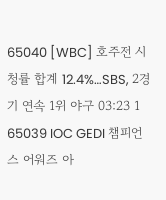65040 [WBC] 호주전 시청률 합계 12.4%…SBS, 2경기 연속 1위 야구 03:23 1
65039 IOC GEDI 챔피언스 어워즈 아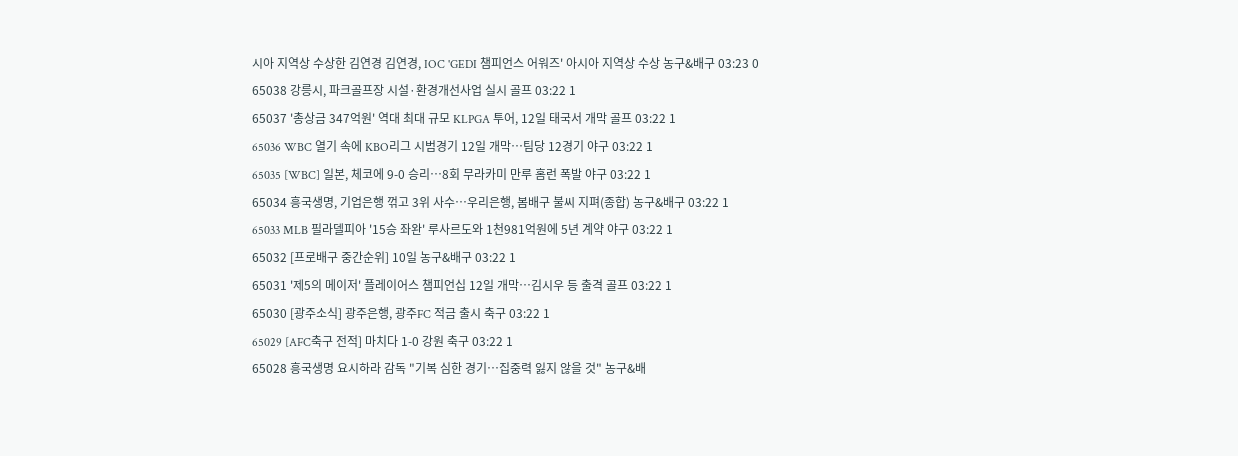시아 지역상 수상한 김연경 김연경, IOC 'GEDI 챔피언스 어워즈' 아시아 지역상 수상 농구&배구 03:23 0
65038 강릉시, 파크골프장 시설·환경개선사업 실시 골프 03:22 1
65037 '총상금 347억원' 역대 최대 규모 KLPGA 투어, 12일 태국서 개막 골프 03:22 1
65036 WBC 열기 속에 KBO리그 시범경기 12일 개막…팀당 12경기 야구 03:22 1
65035 [WBC] 일본, 체코에 9-0 승리…8회 무라카미 만루 홈런 폭발 야구 03:22 1
65034 흥국생명, 기업은행 꺾고 3위 사수…우리은행, 봄배구 불씨 지펴(종합) 농구&배구 03:22 1
65033 MLB 필라델피아 '15승 좌완' 루사르도와 1천981억원에 5년 계약 야구 03:22 1
65032 [프로배구 중간순위] 10일 농구&배구 03:22 1
65031 '제5의 메이저' 플레이어스 챔피언십 12일 개막…김시우 등 출격 골프 03:22 1
65030 [광주소식] 광주은행, 광주FC 적금 출시 축구 03:22 1
65029 [AFC축구 전적] 마치다 1-0 강원 축구 03:22 1
65028 흥국생명 요시하라 감독 "기복 심한 경기…집중력 잃지 않을 것" 농구&배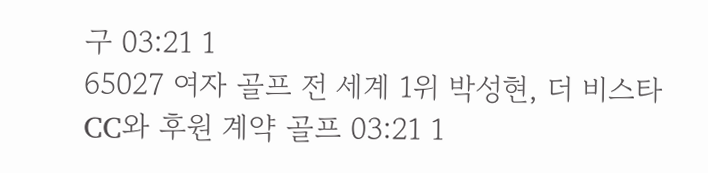구 03:21 1
65027 여자 골프 전 세계 1위 박성현, 더 비스타CC와 후원 계약 골프 03:21 1